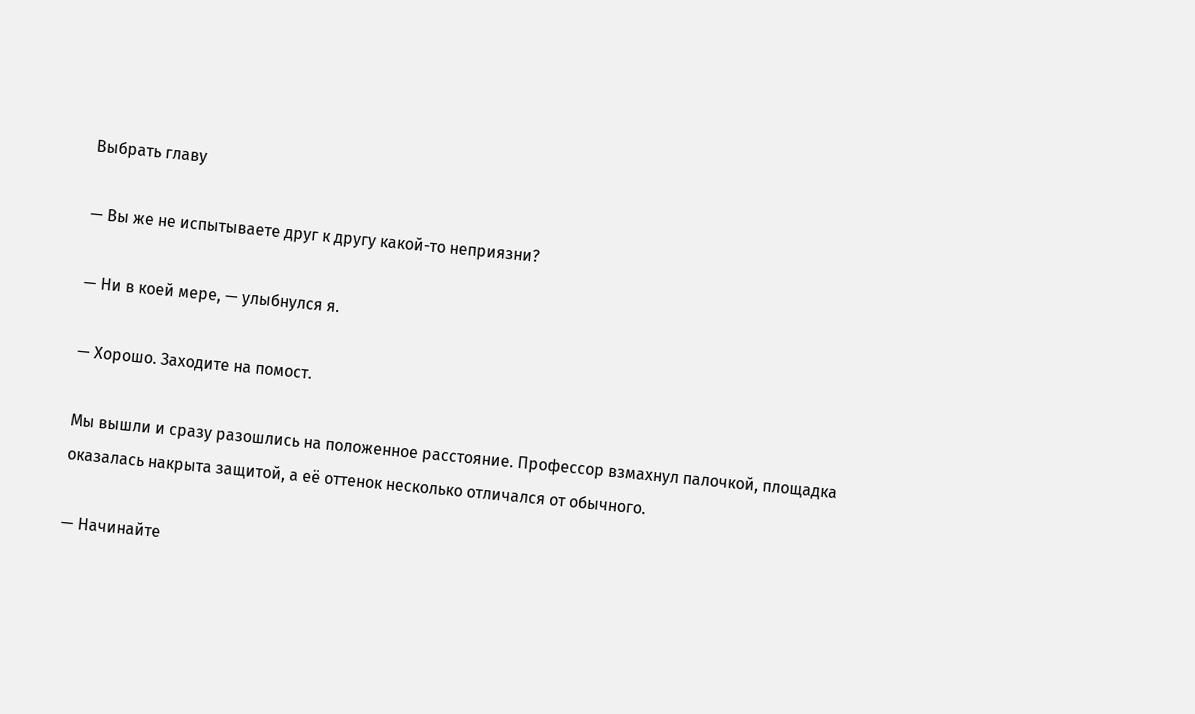Выбрать главу

— Вы же не испытываете друг к другу какой-то неприязни?

— Ни в коей мере, — улыбнулся я.

— Хорошо. Заходите на помост.

Мы вышли и сразу разошлись на положенное расстояние. Профессор взмахнул палочкой, площадка оказалась накрыта защитой, а её оттенок несколько отличался от обычного.

— Начинайте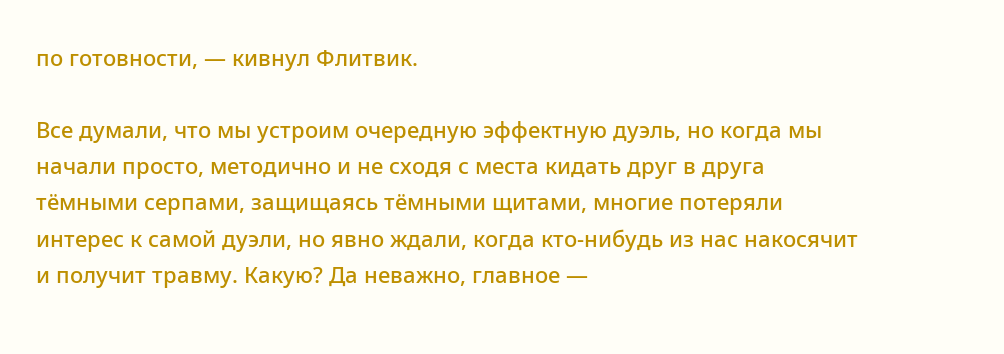по готовности, — кивнул Флитвик.

Все думали, что мы устроим очередную эффектную дуэль, но когда мы начали просто, методично и не сходя с места кидать друг в друга тёмными серпами, защищаясь тёмными щитами, многие потеряли интерес к самой дуэли, но явно ждали, когда кто-нибудь из нас накосячит и получит травму. Какую? Да неважно, главное —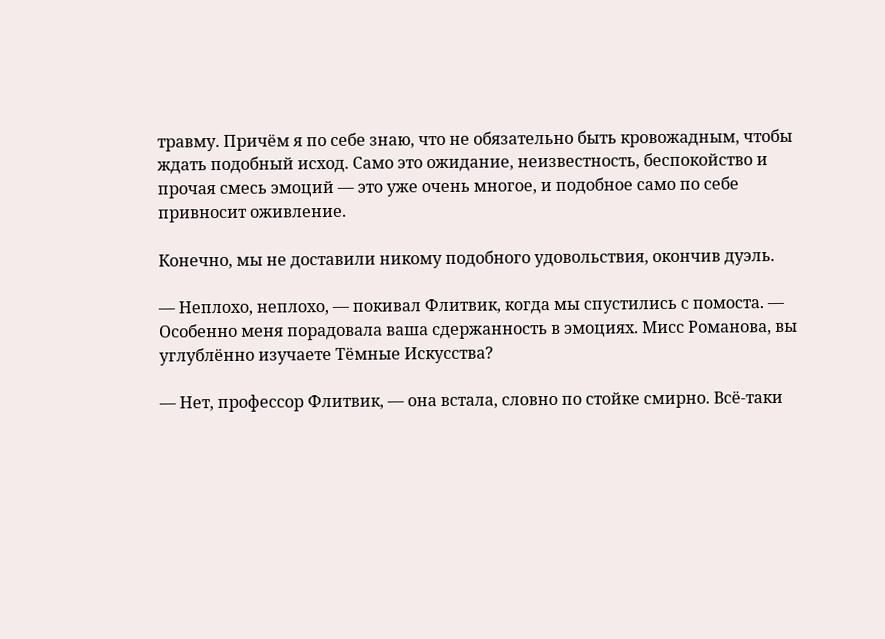травму. Причём я по себе знаю, что не обязательно быть кровожадным, чтобы ждать подобный исход. Само это ожидание, неизвестность, беспокойство и прочая смесь эмоций — это уже очень многое, и подобное само по себе привносит оживление.

Конечно, мы не доставили никому подобного удовольствия, окончив дуэль.

— Неплохо, неплохо, — покивал Флитвик, когда мы спустились с помоста. — Особенно меня порадовала ваша сдержанность в эмоциях. Мисс Романова, вы углублённо изучаете Тёмные Искусства?

— Нет, профессор Флитвик, — она встала, словно по стойке смирно. Всё-таки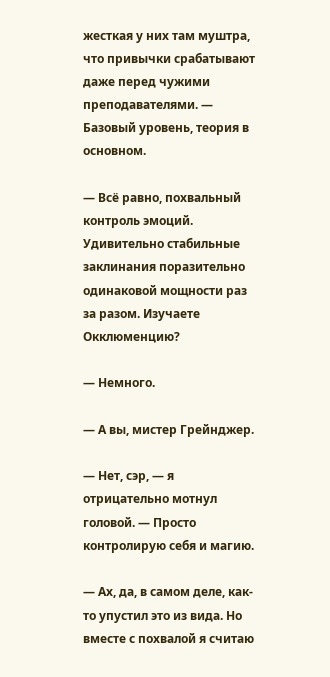жесткая у них там муштра, что привычки срабатывают даже перед чужими преподавателями. — Базовый уровень, теория в основном.

— Всё равно, похвальный контроль эмоций. Удивительно стабильные заклинания поразительно одинаковой мощности раз за разом. Изучаете Окклюменцию?

— Немного.

— А вы, мистер Грейнджер.

— Нет, сэр, — я отрицательно мотнул головой. — Просто контролирую себя и магию.

— Ах, да, в самом деле, как-то упустил это из вида. Но вместе с похвалой я считаю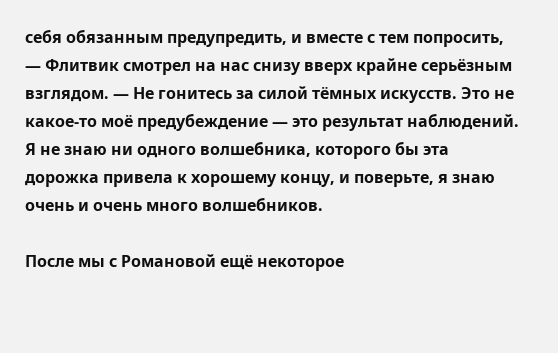себя обязанным предупредить, и вместе с тем попросить, — Флитвик смотрел на нас снизу вверх крайне серьёзным взглядом. — Не гонитесь за силой тёмных искусств. Это не какое-то моё предубеждение — это результат наблюдений. Я не знаю ни одного волшебника, которого бы эта дорожка привела к хорошему концу, и поверьте, я знаю очень и очень много волшебников.

После мы с Романовой ещё некоторое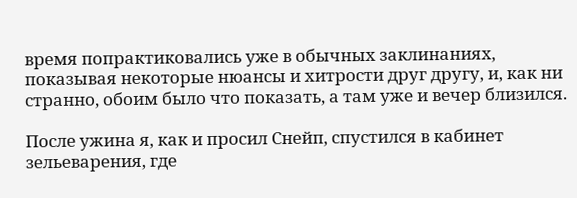время попрактиковались уже в обычных заклинаниях, показывая некоторые нюансы и хитрости друг другу, и, как ни странно, обоим было что показать, а там уже и вечер близился.

После ужина я, как и просил Снейп, спустился в кабинет зельеварения, где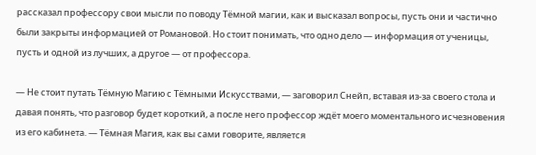рассказал профессору свои мысли по поводу Тёмной магии, как и высказал вопросы, пусть они и частично были закрыты информацией от Романовой. Но стоит понимать, что одно дело — информация от ученицы, пусть и одной из лучших, а другое — от профессора.

— Не стоит путать Тёмную Магию с Тёмными Искусствами, — заговорил Снейп, вставая из-за своего стола и давая понять, что разговор будет короткий, а после него профессор ждёт моего моментального исчезновения из его кабинета. — Тёмная Магия, как вы сами говорите, является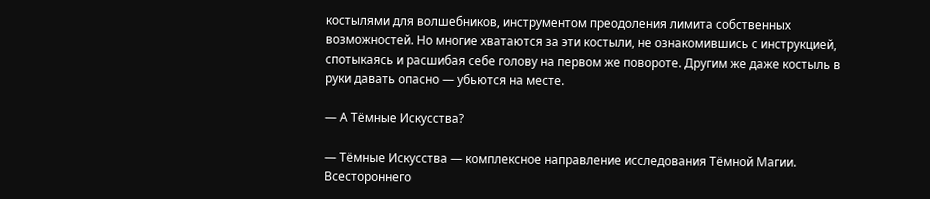костылями для волшебников, инструментом преодоления лимита собственных возможностей. Но многие хватаются за эти костыли, не ознакомившись с инструкцией, спотыкаясь и расшибая себе голову на первом же повороте. Другим же даже костыль в руки давать опасно — убьются на месте.

— А Тёмные Искусства?

— Тёмные Искусства — комплексное направление исследования Тёмной Магии. Всестороннего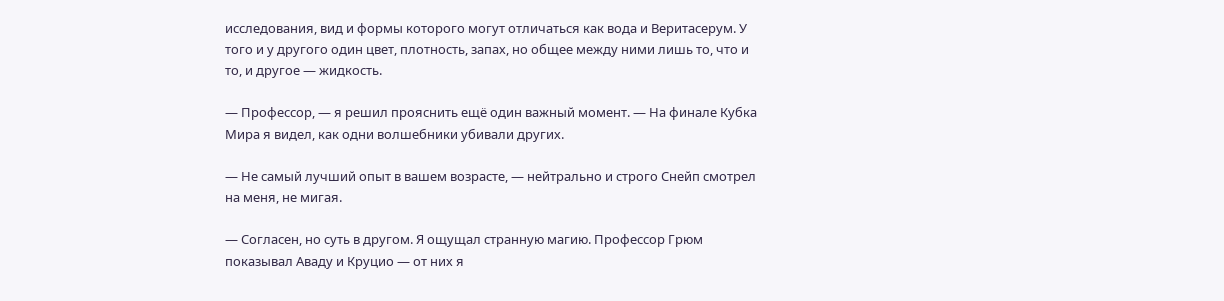исследования, вид и формы которого могут отличаться как вода и Веритасерум. У того и у другого один цвет, плотность, запах, но общее между ними лишь то, что и то, и другое — жидкость.

— Профессор, — я решил прояснить ещё один важный момент. — На финале Кубка Мира я видел, как одни волшебники убивали других.

— Не самый лучший опыт в вашем возрасте, — нейтрально и строго Снейп смотрел на меня, не мигая.

— Согласен, но суть в другом. Я ощущал странную магию. Профессор Грюм показывал Аваду и Круцио — от них я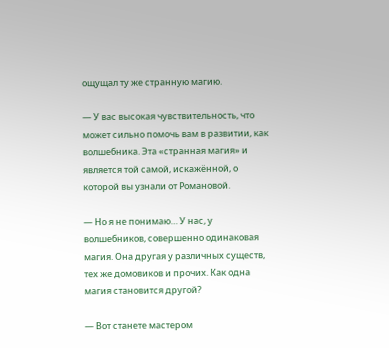ощущал ту же странную магию.

— У вас высокая чувствительность, что может сильно помочь вам в развитии, как волшебника. Эта «странная магия» и является той самой, искажённой, о которой вы узнали от Романовой.

— Но я не понимаю… У нас, у волшебников, совершенно одинаковая магия. Она другая у различных существ, тех же домовиков и прочих. Как одна магия становится другой?

— Вот станете мастером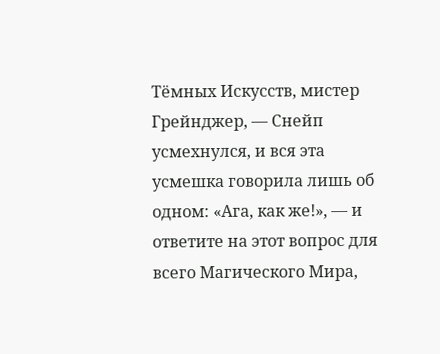Тёмных Искусств, мистер Грейнджер, — Снейп усмехнулся, и вся эта усмешка говорила лишь об одном: «Ага, как же!», — и ответите на этот вопрос для всего Магического Мира,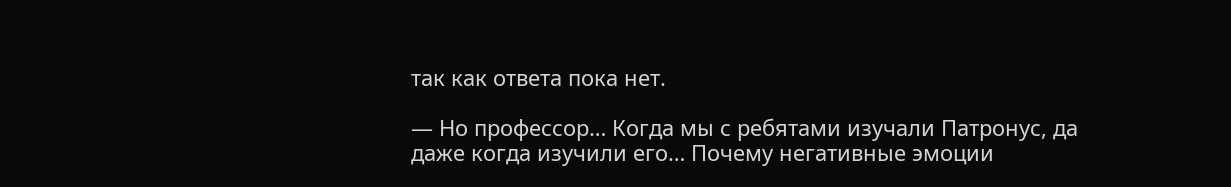так как ответа пока нет.

— Но профессор… Когда мы с ребятами изучали Патронус, да даже когда изучили его… Почему негативные эмоции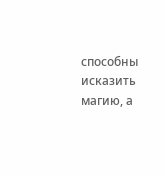способны исказить магию, а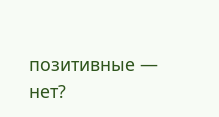позитивные — нет?